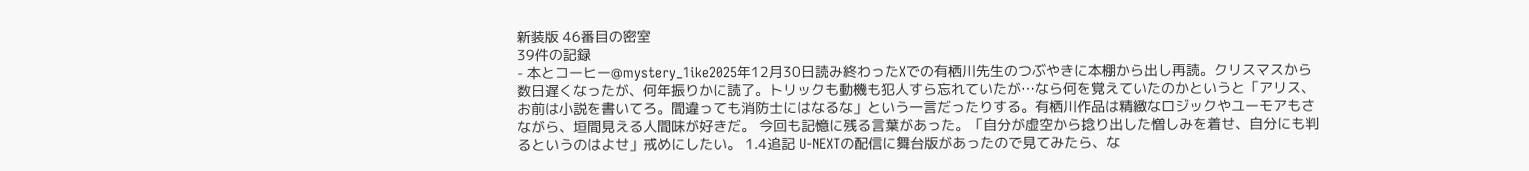新装版 46番目の密室
39件の記録
- 本とコーヒー@mystery_1ike2025年12月30日読み終わったXでの有栖川先生のつぶやきに本棚から出し再読。クリスマスから数日遅くなったが、何年振りかに読了。トリックも動機も犯人すら忘れていたが…なら何を覚えていたのかというと「アリス、お前は小説を書いてろ。間違っても消防士にはなるな」という一言だったりする。有栖川作品は精緻なロジックやユーモアもさながら、垣間見える人間味が好きだ。 今回も記憶に残る言葉があった。「自分が虚空から捻り出した憎しみを着せ、自分にも判るというのはよせ」戒めにしたい。 1.4追記 U-NEXTの配信に舞台版があったので見てみたら、な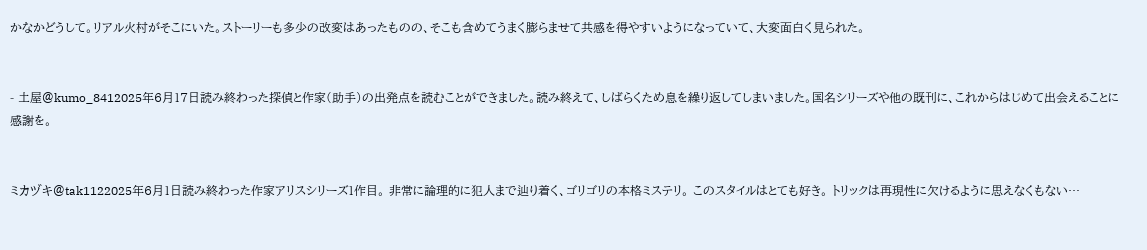かなかどうして。リアル火村がそこにいた。ストーリーも多少の改変はあったものの、そこも含めてうまく膨らませて共感を得やすいようになっていて、大変面白く見られた。


- 土屋@kumo_8412025年6月17日読み終わった探偵と作家(助手)の出発点を読むことができました。読み終えて、しばらくため息を繰り返してしまいました。国名シリーズや他の既刊に、これからはじめて出会えることに感謝を。


ミカヅキ@tak1122025年6月1日読み終わった作家アリスシリーズ1作目。 非常に論理的に犯人まで辿り着く、ゴリゴリの本格ミステリ。 このスタイルはとても好き。 トリックは再現性に欠けるように思えなくもない…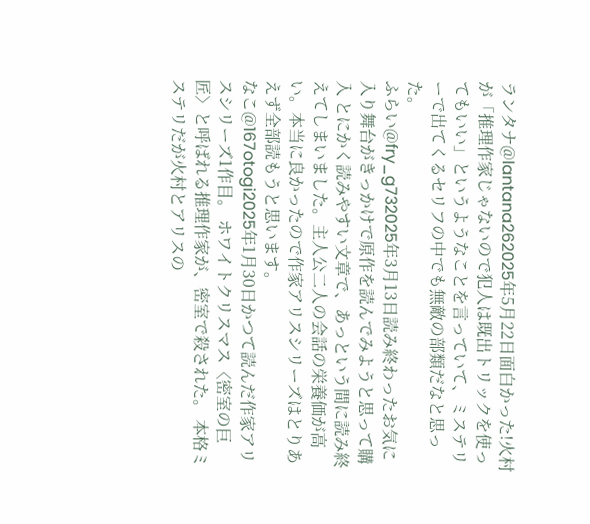ランタナ@lantana262025年5月22日面白かった!火村が「推理作家じゃないので犯人は既出トリックを使ってもいい」というようなことを言っていて、ミステリーで出てくるセリフの中でも無敵の部類だなと思った。
ふらい@fry_g732025年3月13日読み終わったお気に入り舞台がきっかけで原作を読んでみようと思って購入 とにかく読みやすい文章で、あっという間に読み終えてしまいました。主人公二人の会話の栄養価が高い。本当に良かったので作家アリスシリーズはとりあえず全部読もうと思います。
なこ@167otogi2025年1月30日かつて読んだ作家アリスシリーズ1作目。 ホワイトクリスマス〈密室の巨匠〉と呼ばれる推理作家が、密室で殺された。 本格ミステリだが火村とアリスの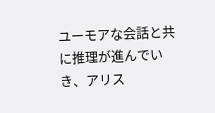ユーモアな会話と共に推理が進んでいき、アリス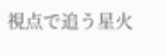視点で追う星火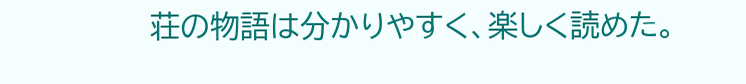荘の物語は分かりやすく、楽しく読めた。